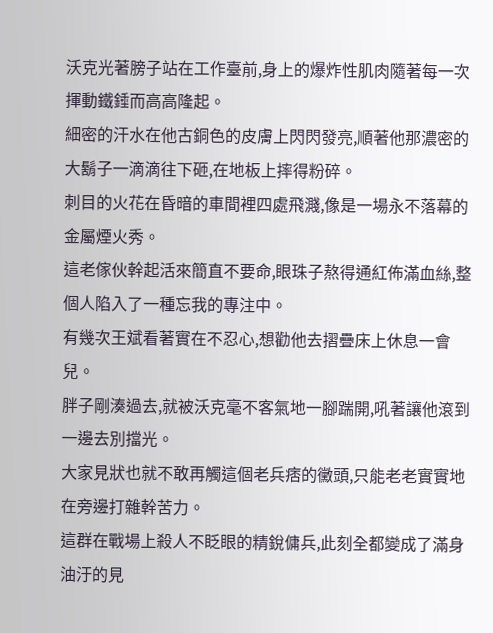沃克光著膀子站在工作臺前,身上的爆炸性肌肉隨著每一次揮動鐵錘而高高隆起。
細密的汗水在他古銅色的皮膚上閃閃發亮,順著他那濃密的大鬍子一滴滴往下砸,在地板上摔得粉碎。
刺目的火花在昏暗的車間裡四處飛濺,像是一場永不落幕的金屬煙火秀。
這老傢伙幹起活來簡直不要命,眼珠子熬得通紅佈滿血絲,整個人陷入了一種忘我的專注中。
有幾次王斌看著實在不忍心,想勸他去摺疊床上休息一會兒。
胖子剛湊過去,就被沃克毫不客氣地一腳踹開,吼著讓他滾到一邊去別擋光。
大家見狀也就不敢再觸這個老兵痞的黴頭,只能老老實實地在旁邊打雜幹苦力。
這群在戰場上殺人不眨眼的精銳傭兵,此刻全都變成了滿身油汙的見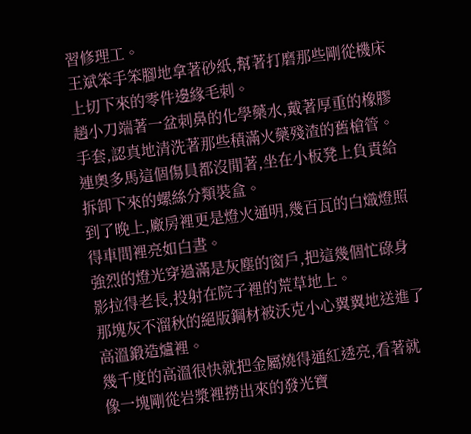習修理工。
王斌笨手笨腳地拿著砂紙,幫著打磨那些剛從機床上切下來的零件邊緣毛刺。
趙小刀端著一盆刺鼻的化學藥水,戴著厚重的橡膠手套,認真地清洗著那些積滿火藥殘渣的舊槍管。
連奧多馬這個傷員都沒閒著,坐在小板凳上負責給拆卸下來的螺絲分類裝盒。
到了晚上,廠房裡更是燈火通明,幾百瓦的白熾燈照得車間裡亮如白晝。
強烈的燈光穿過滿是灰塵的窗戶,把這幾個忙碌身影拉得老長,投射在院子裡的荒草地上。
那塊灰不溜秋的絕版鋼材被沃克小心翼翼地送進了高溫鍛造爐裡。
幾千度的高溫很快就把金屬燒得通紅透亮,看著就像一塊剛從岩漿裡撈出來的發光寶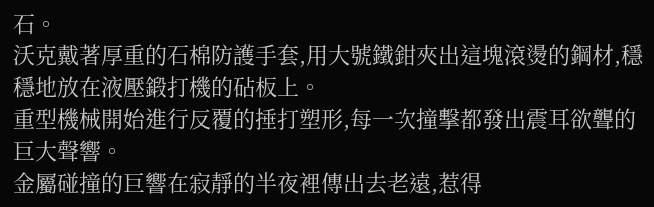石。
沃克戴著厚重的石棉防護手套,用大號鐵鉗夾出這塊滾燙的鋼材,穩穩地放在液壓鍛打機的砧板上。
重型機械開始進行反覆的捶打塑形,每一次撞擊都發出震耳欲聾的巨大聲響。
金屬碰撞的巨響在寂靜的半夜裡傳出去老遠,惹得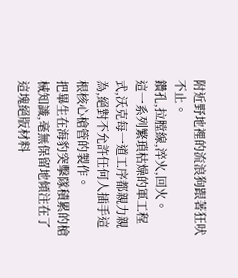附近野地裡的流浪狗跟著狂吠不止。
鑽孔,拉膛線,淬火,回火。
這一系列繁瑣枯燥的軍工程式,沃克每一道工序都親力親為,絕對不允許任何人插手這根核心槍管的製作。
把畢生在海豹突擊隊積累的槍械知識,毫無保留地傾注在了這塊絕版材料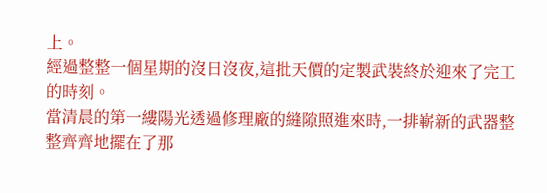上。
經過整整一個星期的沒日沒夜,這批天價的定製武裝終於迎來了完工的時刻。
當清晨的第一縷陽光透過修理廠的縫隙照進來時,一排嶄新的武器整整齊齊地擺在了那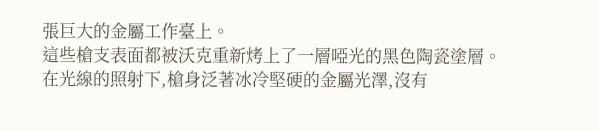張巨大的金屬工作臺上。
這些槍支表面都被沃克重新烤上了一層啞光的黑色陶瓷塗層。
在光線的照射下,槍身泛著冰冷堅硬的金屬光澤,沒有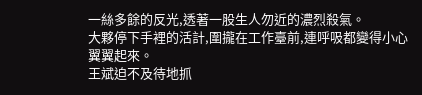一絲多餘的反光,透著一股生人勿近的濃烈殺氣。
大夥停下手裡的活計,圍攏在工作臺前,連呼吸都變得小心翼翼起來。
王斌迫不及待地抓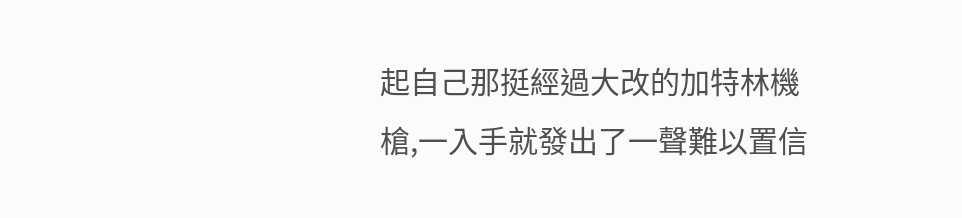起自己那挺經過大改的加特林機槍,一入手就發出了一聲難以置信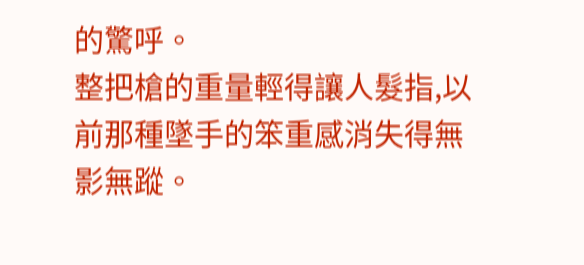的驚呼。
整把槍的重量輕得讓人髮指,以前那種墜手的笨重感消失得無影無蹤。